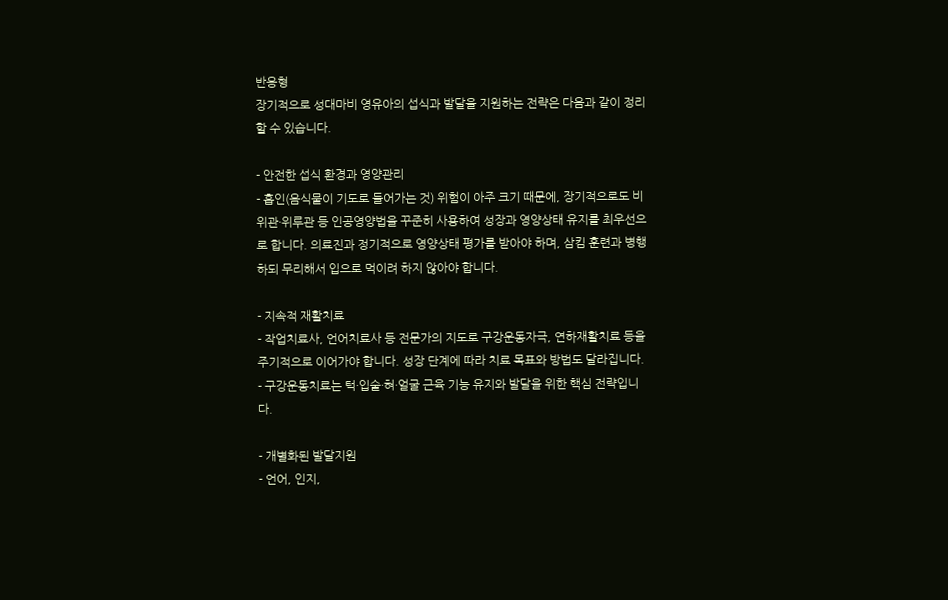반응형
장기적으로 성대마비 영유아의 섭식과 발달을 지원하는 전략은 다음과 같이 정리할 수 있습니다.

- 안전한 섭식 환경과 영양관리
- 흡인(음식물이 기도로 들어가는 것) 위험이 아주 크기 때문에, 장기적으로도 비위관·위루관 등 인공영양법을 꾸준히 사용하여 성장과 영양상태 유지를 최우선으로 합니다. 의료진과 정기적으로 영양상태 평가를 받아야 하며, 삼킴 훈련과 병행하되 무리해서 입으로 먹이려 하지 않아야 합니다.

- 지속적 재활치료
- 작업치료사, 언어치료사 등 전문가의 지도로 구강운동자극, 연하재활치료 등을 주기적으로 이어가야 합니다. 성장 단계에 따라 치료 목표와 방법도 달라집니다.
- 구강운동치료는 턱·입술·혀·얼굴 근육 기능 유지와 발달을 위한 핵심 전략입니다.

- 개별화된 발달지원
- 언어, 인지,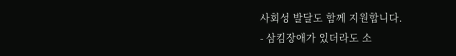사회성 발달도 함께 지원합니다.
- 삼킴장애가 있더라도 소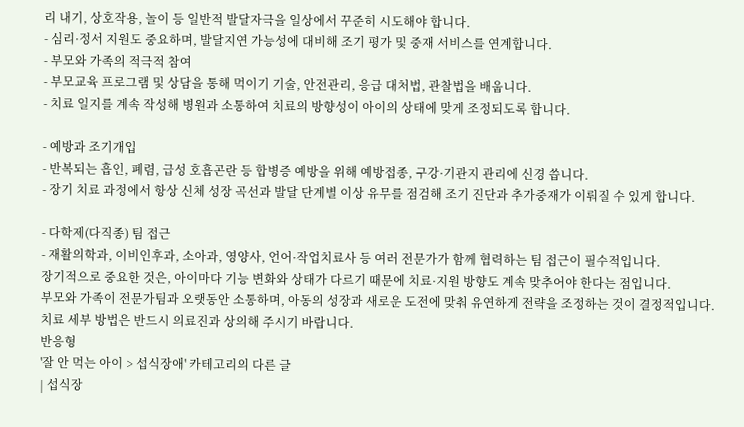리 내기, 상호작용, 놀이 등 일반적 발달자극을 일상에서 꾸준히 시도해야 합니다.
- 심리·정서 지원도 중요하며, 발달지연 가능성에 대비해 조기 평가 및 중재 서비스를 연계합니다.
- 부모와 가족의 적극적 참여
- 부모교육 프로그램 및 상담을 통해 먹이기 기술, 안전관리, 응급 대처법, 관찰법을 배웁니다.
- 치료 일지를 계속 작성해 병원과 소통하여 치료의 방향성이 아이의 상태에 맞게 조정되도록 합니다.

- 예방과 조기개입
- 반복되는 흡인, 폐렴, 급성 호흡곤란 등 합병증 예방을 위해 예방접종, 구강·기관지 관리에 신경 씁니다.
- 장기 치료 과정에서 항상 신체 성장 곡선과 발달 단계별 이상 유무를 점검해 조기 진단과 추가중재가 이뤄질 수 있게 합니다.

- 다학제(다직종) 팀 접근
- 재활의학과, 이비인후과, 소아과, 영양사, 언어·작업치료사 등 여러 전문가가 함께 협력하는 팀 접근이 필수적입니다.
장기적으로 중요한 것은, 아이마다 기능 변화와 상태가 다르기 때문에 치료·지원 방향도 계속 맞추어야 한다는 점입니다.
부모와 가족이 전문가팀과 오랫동안 소통하며, 아동의 성장과 새로운 도전에 맞춰 유연하게 전략을 조정하는 것이 결정적입니다.
치료 세부 방법은 반드시 의료진과 상의해 주시기 바랍니다.
반응형
'잘 안 먹는 아이 > 섭식장애' 카테고리의 다른 글
| 섭식장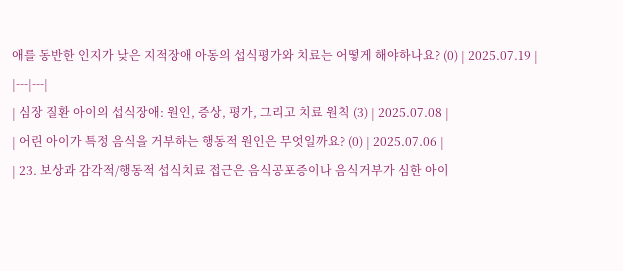애를 동반한 인지가 낮은 지적장애 아동의 섭식평가와 치료는 어떻게 해야하나요? (0) | 2025.07.19 |
|---|---|
| 심장 질환 아이의 섭식장애: 원인, 증상, 평가, 그리고 치료 원칙 (3) | 2025.07.08 |
| 어린 아이가 특정 음식을 거부하는 행동적 원인은 무엇일까요? (0) | 2025.07.06 |
| 23. 보상과 감각적/행동적 섭식치료 접근은 음식공포증이나 음식거부가 심한 아이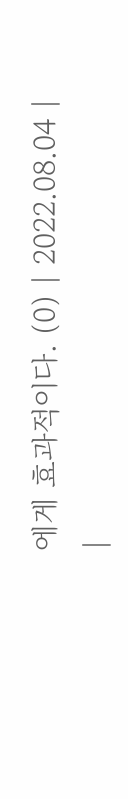에게 효과적이다. (0) | 2022.08.04 |
|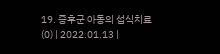19. 증후군 아동의 섭식치료 (0) | 2022.01.13 |